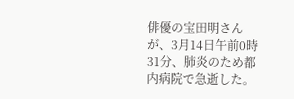俳優の宝田明さんが、3月14日午前0時31分、肺炎のため都内病院で急逝した。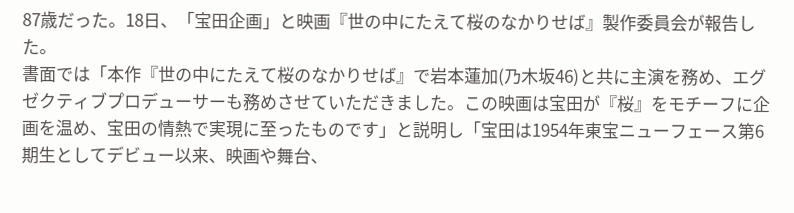87歳だった。18日、「宝田企画」と映画『世の中にたえて桜のなかりせば』製作委員会が報告した。
書面では「本作『世の中にたえて桜のなかりせば』で岩本蓮加(乃木坂46)と共に主演を務め、エグゼクティブプロデューサーも務めさせていただきました。この映画は宝田が『桜』をモチーフに企画を温め、宝田の情熱で実現に至ったものです」と説明し「宝田は1954年東宝ニューフェース第6期生としてデビュー以来、映画や舞台、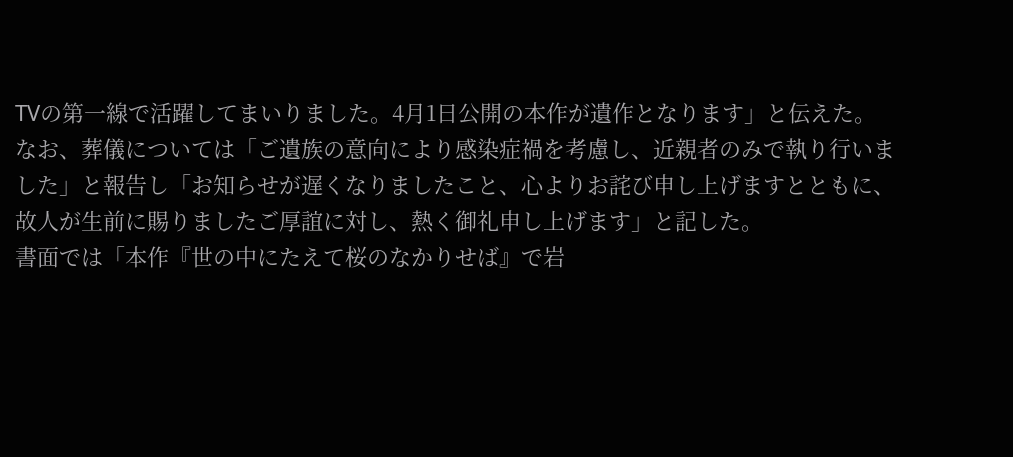TVの第一線で活躍してまいりました。4月1日公開の本作が遺作となります」と伝えた。
なお、葬儀については「ご遺族の意向により感染症禍を考慮し、近親者のみで執り行いました」と報告し「お知らせが遅くなりましたこと、心よりお詫び申し上げますとともに、故人が生前に賜りましたご厚誼に対し、熱く御礼申し上げます」と記した。
書面では「本作『世の中にたえて桜のなかりせば』で岩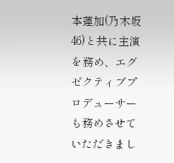本蓮加(乃木坂46)と共に主演を務め、エグゼクティブプロデューサーも務めさせていただきまし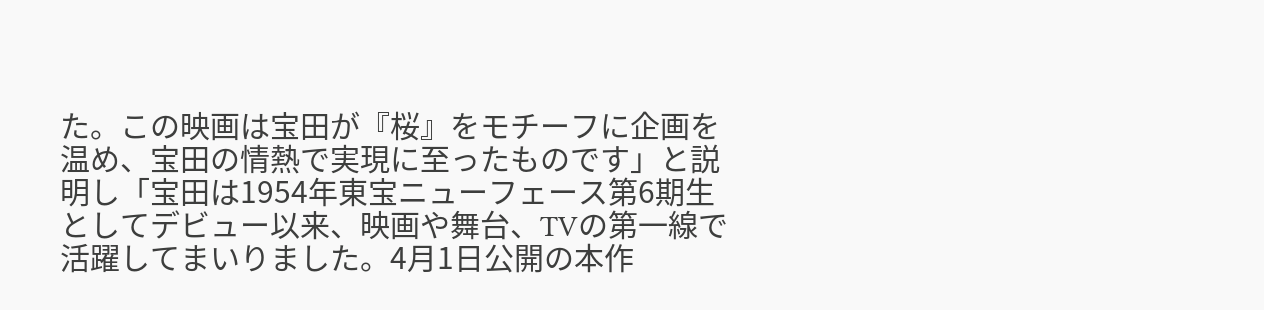た。この映画は宝田が『桜』をモチーフに企画を温め、宝田の情熱で実現に至ったものです」と説明し「宝田は1954年東宝ニューフェース第6期生としてデビュー以来、映画や舞台、TVの第一線で活躍してまいりました。4月1日公開の本作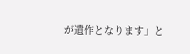が遺作となります」と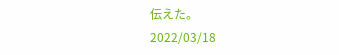伝えた。
2022/03/18